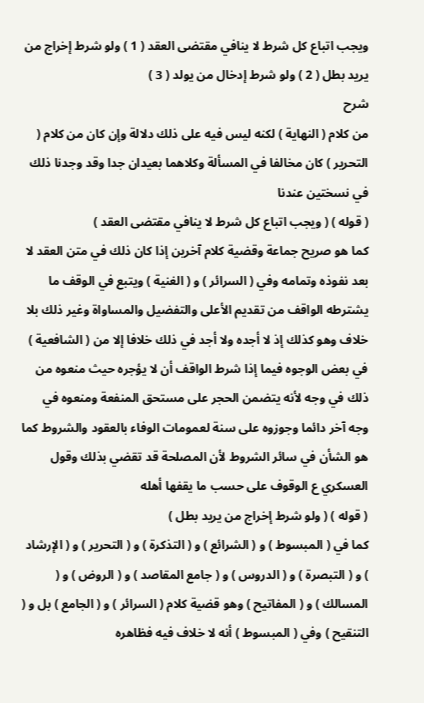ويجب اتباع كل شرط لا ينافي مقتضى العقد ( 1 ) ولو شرط إخراج من يريد بطل ( 2 ) ولو شرط إدخال من يولد ( 3 )
شرح
من كلام ( النهاية ) لكنه ليس فيه على ذلك دلالة وإن كان من كلام ( التحرير ) كان مخالفا في المسألة وكلاهما بعيدان جدا وقد وجدنا ذلك في نسختين عندنا
( قوله ) ( ويجب اتباع كل شرط لا ينافي مقتضى العقد )
كما هو صريح جماعة وقضية كلام آخرين إذا كان ذلك في متن العقد لا بعد نفوذه وتمامه وفي ( السرائر ) و ( الغنية ) ويتبع في الوقف ما يشترطه الواقف من تقديم الأعلى والتفضيل والمساواة وغير ذلك بلا خلاف وهو كذلك إذ لا أجده ولا أجد في ذلك خلافا إلا من ( الشافعية ) في بعض الوجوه فيما إذا شرط الواقف أن لا يؤجره حيث منعوه من ذلك في وجه لأنه يتضمن الحجر على مستحق المنفعة ومنعوه في وجه آخر دائما وجوزوه على سنة لعمومات الوفاء بالعقود والشروط كما هو الشأن في سائر الشروط لأن المصلحة قد تقضي بذلك وقول العسكري ع الوقوف على حسب ما يقفها أهله
( قوله ) ( ولو شرط إخراج من يريد بطل )
كما في ( المبسوط ) و ( الشرائع ) و ( التذكرة ) و ( التحرير ) و ( الإرشاد ) و ( التبصرة ) و ( الدروس ) و ( جامع المقاصد ) و ( الروض ) و ( المسالك ) و ( المفاتيح ) وهو قضية كلام ( السرائر ) و ( الجامع ) بل و ( التنقيح ) وفي ( المبسوط ) أنه لا خلاف فيه فظاهره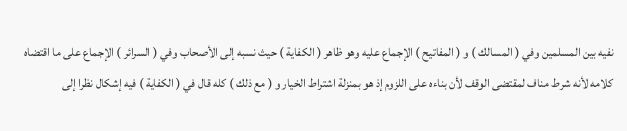نفيه بين المسلمين وفي ( المسالك ) و ( المفاتيح ) الإجماع عليه وهو ظاهر ( الكفاية ) حيث نسبه إلى الأصحاب وفي ( السرائر ) الإجماع على ما اقتضاه كلامه لأنه شرط مناف لمقتضى الوقف لأن بناءه على اللزوم إذ هو بمنزلة اشتراط الخيار و ( مع ذلك ) كله قال في ( الكفاية ) فيه إشكال نظرا إلى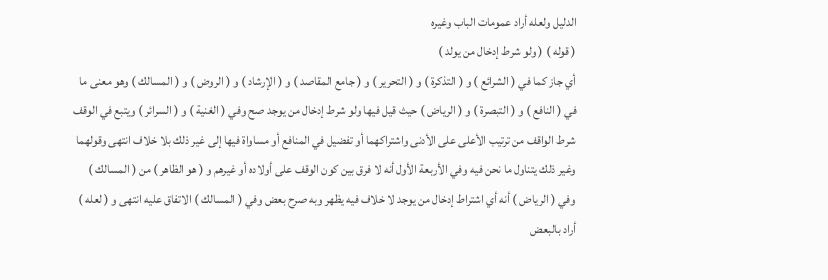الدليل ولعله أراد عمومات الباب وغيره
( قوله ) ( ولو شرط إدخال من يولد )
أي جاز كما في ( الشرائع ) و ( التذكرة ) و ( التحرير ) و ( جامع المقاصد ) و ( الإرشاد ) و ( الروض ) و ( المسالك ) وهو معنى ما في ( النافع ) و ( التبصرة ) و ( الرياض ) حيث قيل فيها ولو شرط إدخال من يوجد صح وفي ( الغنية ) و ( السرائر ) ويتبع في الوقف شرط الواقف من ترتيب الأعلى على الأدنى واشتراكهما أو تفضيل في المنافع أو مساواة فيها إلى غير ذلك بلا خلاف انتهى وقولهما وغير ذلك يتناول ما نحن فيه وفي الأربعة الأول أنه لا فرق بين كون الوقف على أولاده أو غيرهم و ( هو الظاهر ) من ( المسالك ) وفي ( الرياض ) أنه أي اشتراط إدخال من يوجد لا خلاف فيه يظهر وبه صرح بعض وفي ( المسالك ) الاتفاق عليه انتهى و ( لعله ) أراد بالبعض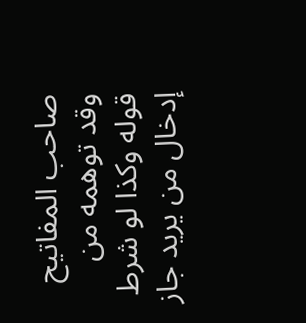صاحب المفاتيح وقد توهمه من قوله وكذا لو شرط إدخال من يريد جاز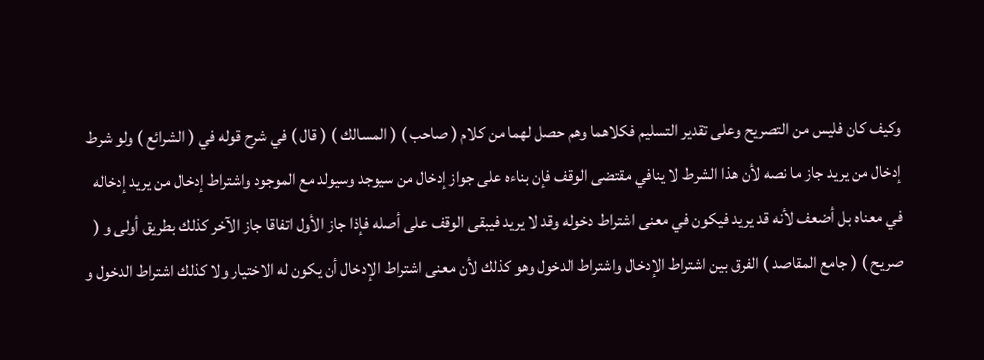وكيف كان فليس من التصريح وعلى تقدير التسليم فكلاهما وهم حصل لهما من كلام ( صاحب ) ( المسالك ) ( قال ) في شرح قوله في ( الشرائع ) ولو شرط إدخال من يريد جاز ما نصه لأن هذا الشرط لا ينافي مقتضى الوقف فإن بناءه على جواز إدخال من سيوجد وسيولد مع الموجود واشتراط إدخال من يريد إدخاله في معناه بل أضعف لأنه قد يريد فيكون في معنى اشتراط دخوله وقد لا يريد فيبقى الوقف على أصله فإذا جاز الأول اتفاقا جاز الآخر كذلك بطريق أولى و ( صريح ) ( جامع المقاصد ) الفرق بين اشتراط الإدخال واشتراط الدخول وهو كذلك لأن معنى اشتراط الإدخال أن يكون له الاختيار ولا كذلك اشتراط الدخول و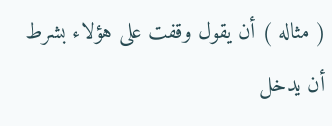( مثاله ) أن يقول وقفت على هؤلاء بشرط أن يدخل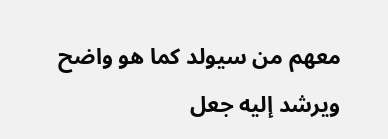معهم من سيولد كما هو واضح ويرشد إليه جعل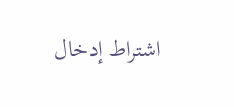اشتراط إدخال